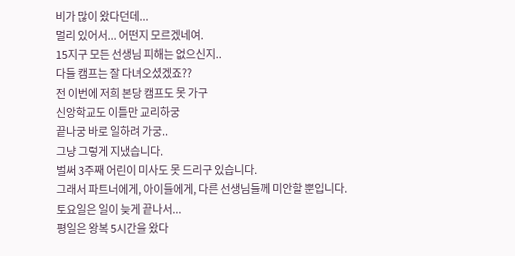비가 많이 왔다던데...
멀리 있어서... 어떤지 모르겠네여.
15지구 모든 선생님 피해는 없으신지..
다들 캠프는 잘 다녀오셨겠죠??
전 이번에 저희 본당 캠프도 못 가구
신앙학교도 이틀만 교리하궁
끝나궁 바로 일하려 가궁..
그냥 그렇게 지냈습니다.
벌써 3주째 어린이 미사도 못 드리구 있습니다.
그래서 파트너에게, 아이들에게, 다른 선생님들께 미안할 뿐입니다.
토요일은 일이 늦게 끝나서...
평일은 왕복 5시간을 왔다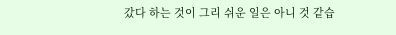갔다 하는 것이 그리 쉬운 일은 아니 것 같습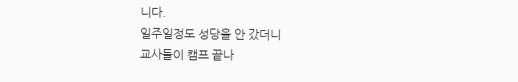니다.
일주일정도 성당을 안 갔더니
교사들이 캠프 끝나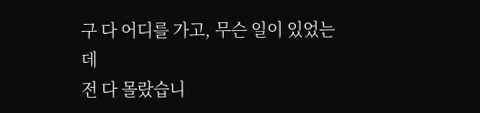구 다 어디를 가고, 무슨 일이 있었는데
전 다 몰랐습니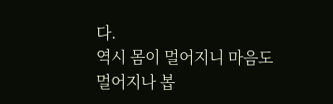다.
역시 몸이 멀어지니 마음도 멀어지나 봅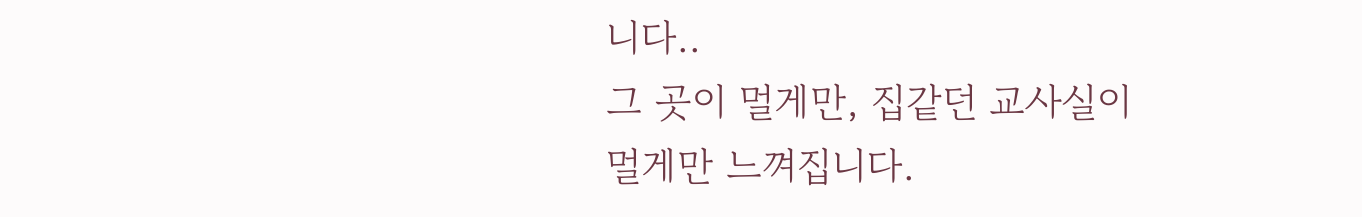니다..
그 곳이 멀게만, 집같던 교사실이 멀게만 느껴집니다.